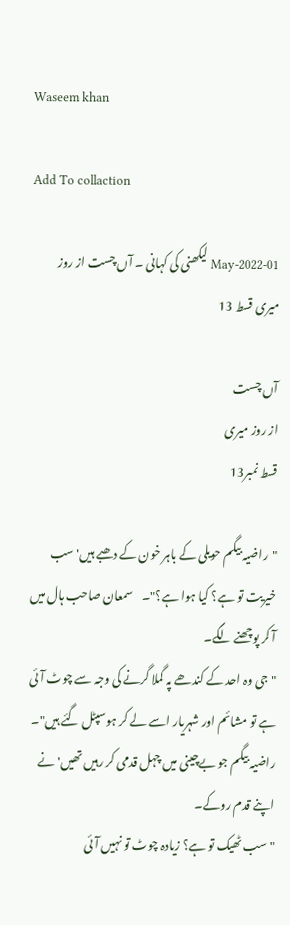Waseem khan

Add To collaction

01-May-2022 لیکھنی کی کہانی ۔ آں چست از روز میری قسط 13

آں چست
از روز میری
قسط نمبر13

"راضیہ بیگم حویلی کے باہر خون کے دھبے ہیں' سب خیریت تو ہے؟ کیا ہوا ہے؟"۔    سمعان صاحب ہال میں آ کر پوچھنے لگے۔
"جی وہ احد کے کندھے پہ گملا گرنے کی وجہ سے چوٹ آئی ہے تو مشائم اور شہریار اسے لے کر ہوسپٹل گئے ہیں"۔    راضیہ بیگم جو بےچینی میں چہل قدمی کر رہیں تھیں' نے اپنے قدم روکے۔
"سب ٹھیک تو ہے؟ زیادہ چوٹ تو نہیں آئی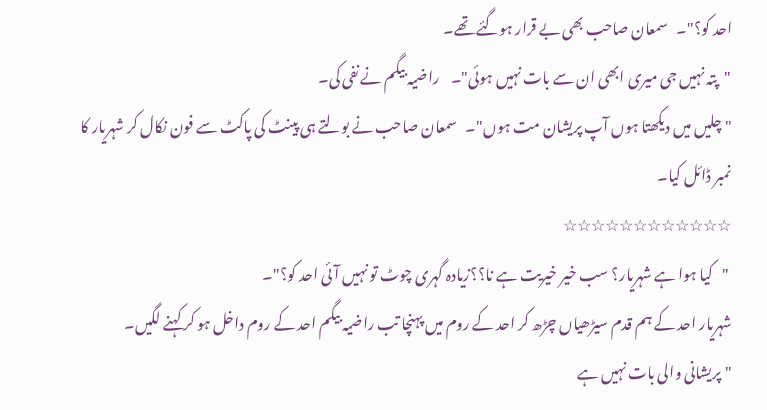احد کو؟"۔   سمعان صاحب بھی بے قرار ہوگئے تھے۔
"پتہ نہیں جی میری ابھی ان سے بات نہیں ہوئی"۔    راضیہ بیگم نے نفی کی۔
"چلیں میں دیکھتا ہوں آپ پریشان مت ہوں"۔   سمعان صاحب نے بولتے ہی پینٹ کی پاکٹ سے فون نکال کر شہریار کا نمبر ڈائل کیا۔
☆☆☆☆☆☆☆☆☆☆☆☆
 "کیا ہوا ہے شہریار؟ سب خیر خیریت ہے نا؟؟زیادہ گہری چوٹ تو نہیں آئی احد کو؟"۔
شہریار احد کے ہم قدم سیڑھیاں چڑھ کر احد کے روم میں پہنچا تب راضیہ بیگم احد کے روم داخل ہو کر کہنے لگیں۔
"پریشانی والی بات نہیں ہے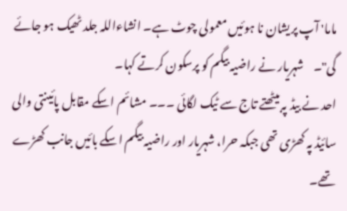ماما' آپ پریشان نا ہوئیں معمولی چوٹ ہے۔ انشاءاللہ جلد ٹھیک ہو جائے گی"۔    شہریار نے راضیہ بیگم کو پرسکون کرتے کہا۔
احد نے بیڈ پہ بیٹھتے تاج سے ٹیک لگائی ۔۔۔ مشائم اسکے مقابل پائینتی والی سائیڈ پہ کھڑی تھی جبکہ حرا، شہریار اور راضیہ بیگم اسکے بائیں جانب کھڑے تھے۔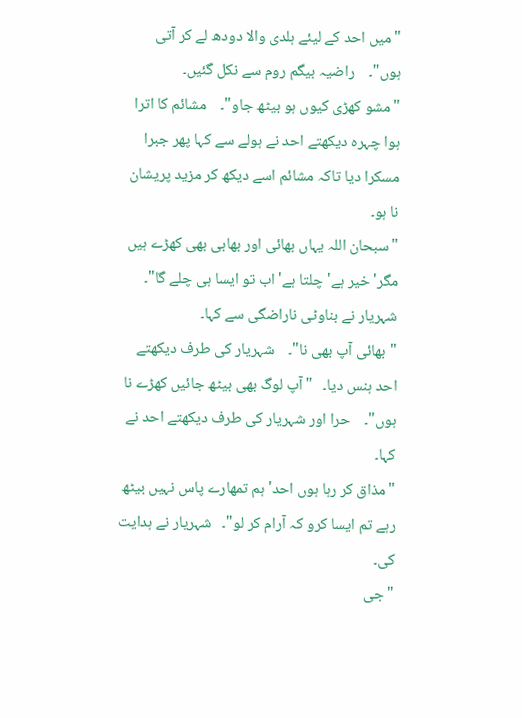"میں احد کے لیئے ہلدی والا دودھ لے کر آتی ہوں"۔    راضیہ بیگم روم سے نکل گئیں۔
"مشو کھڑی کیوں ہو بیٹھ جاو"۔    مشائم کا اترا ہوا چہرہ دیکھتے احد نے ہولے سے کہا پھر جبرا مسکرا دیا تاکہ مشائم اسے دیکھ کر مزید پریشان نا ہو۔
"سبحان اللہ یہاں بھائی اور بھابی بھی کھڑے ہیں مگر' خیر ہے' چلتا ہے' اب تو ایسا ہی چلے گا"۔    شہریار نے بناوٹی ناراضگی سے کہا۔
"بھائی آپ بھی نا"۔    شہریار کی طرف دیکھتے احد ہنس دیا۔   "آپ لوگ بھی بیٹھ جائیں کھڑے نا ہوں"۔    حرا اور شہریار کی طرف دیکھتے احد نے کہا۔
"مذاق کر رہا ہوں احد' ہم تمھارے پاس نہیں بیٹھ رہے تم ایسا کرو کہ آرام کر لو"۔   شہریار نے ہدایت کی۔
"جی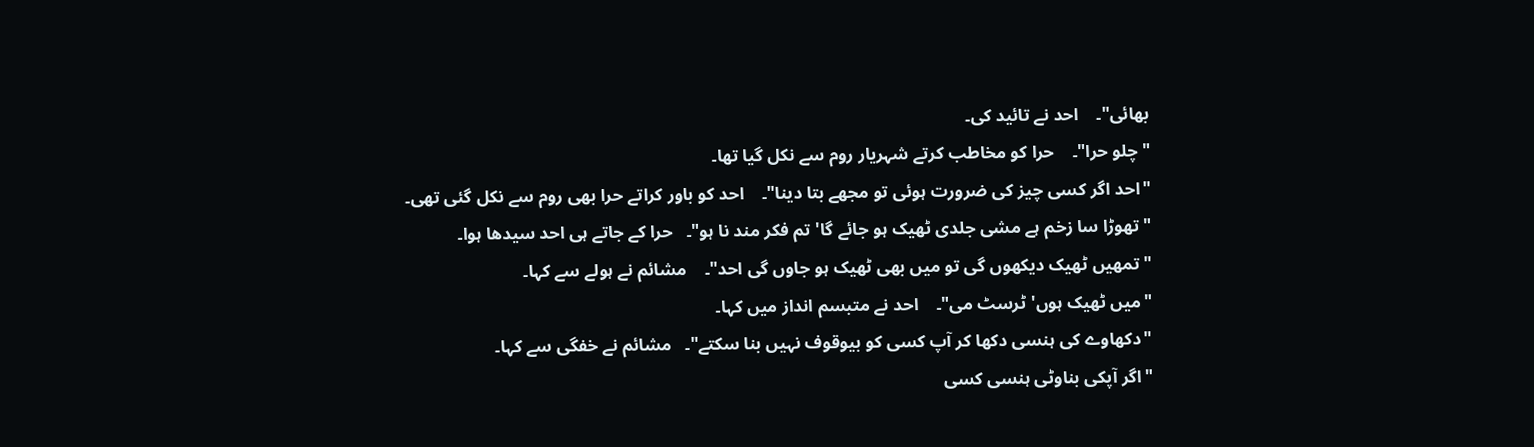بھائی"۔    احد نے تائید کی۔
"چلو حرا"۔    حرا کو مخاطب کرتے شہریار روم سے نکل گیا تھا۔
"احد اگر کسی چیز کی ضرورت ہوئی تو مجھے بتا دینا"۔    احد کو باور کراتے حرا بھی روم سے نکل گئی تھی۔
"تھوڑا سا زخم ہے مشی جلدی ٹھیک ہو جائے گا' تم فکر مند نا ہو"۔   حرا کے جاتے ہی احد سیدھا ہوا۔
"تمھیں ٹھیک دیکھوں گی تو میں بھی ٹھیک ہو جاوں گی احد"۔    مشائم نے ہولے سے کہا۔
"میں ٹھیک ہوں' ٹرسٹ می"۔    احد نے متبسم انداز میں کہا۔
"دکھاوے کی ہنسی دکھا کر آپ کسی کو بیوقوف نہیں بنا سکتے"۔   مشائم نے خفگی سے کہا۔
"اگر آپکی بناوٹی ہنسی کسی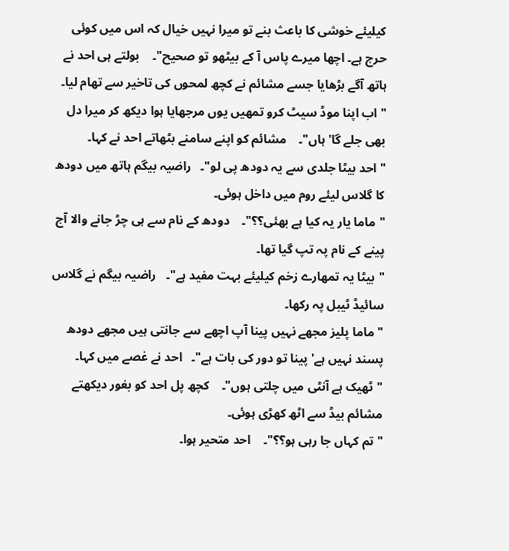کیلیئے خوشی کا باعث بنے تو میرا نہیں خیال کہ اس میں کوئی حرج ہے۔ اچھا میرے پاس آ کے بیٹھو تو صحیح"۔    بولتے ہی احد نے ہاتھ آگے بڑھایا جسے مشائم نے کچھ لمحوں کی تاخیر سے تھام لیا۔
"اب اپنا موڈ سیٹ کرو تمھیں یوں مرجھایا ہوا دیکھ کر میرا دل بھی جلے گا' ہاں"۔    مشائم کو اپنے سامنے بٹھاتے احد نے کہا۔
"احد بیٹا جلدی سے یہ دودھ پی لو"۔   راضیہ بیگم ہاتھ میں دودھ کا گلاس لیئے روم میں داخل ہوئی۔
"ماما یار یہ کیا ہے بھئی؟؟"۔    دودھ کے نام سے ہی چڑ جانے والا آج پینے کے نام پہ تپ گیا تھا۔
"بیٹا یہ تمھارے زخم کیلیئے بہت مفید ہے"۔   راضیہ بیگم نے گلاس سائیڈ ٹیبل پہ رکھا۔
"ماما پلیز مجھے نہیں پینا آپ اچھے سے جانتی ہیں مجھے دودھ پسند نہیں ہے' پینا تو دور کی بات ہے"۔   احد نے غصے میں کہا۔
"ٹھیک ہے آنٹی میں چلتی ہوں"۔    کچھ پل احد کو بغور دیکھتے مشائم بیڈ سے اٹھ کھڑی ہوئی۔
"تم کہاں جا رہی ہو؟؟"۔    احد متحیر ہوا۔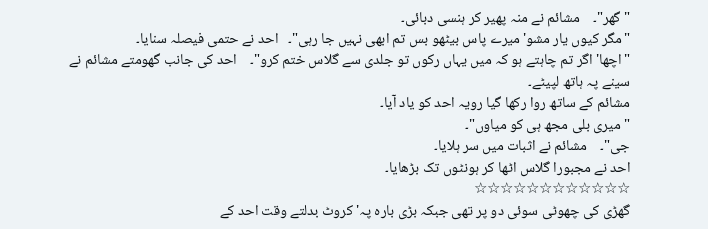"گھر"۔    مشائم نے منہ پھیر کر ہنسی دبائی۔
"مگر کیوں یار مشو' میرے پاس بیٹھو بس تم ابھی نہیں جا رہی"۔   احد نے حتمی فیصلہ سنایا۔
"اچھا' اگر تم چاہتے ہو کہ میں یہاں رکوں تو جلدی سے گلاس ختم کرو"۔    احد کی جانب گھومتے مشائم نے سینے پہ ہاتھ لپیٹے۔
مشائم کے ساتھ روا رکھا گیا رویہ احد کو یاد آیا۔
"میری بلی مجھ ہی کو میاوں"۔
جی"۔    مشائم نے اثبات میں سر ہلایا۔
احد نے مجبورا گلاس اٹھا کر ہونٹوں تک بڑھایا۔
☆☆☆☆☆☆☆☆☆☆☆☆
گھڑی کی چھوٹی سوئی دو پر تھی جبکہ بڑی بارہ پہ' کروٹ بدلتے وقت احد کے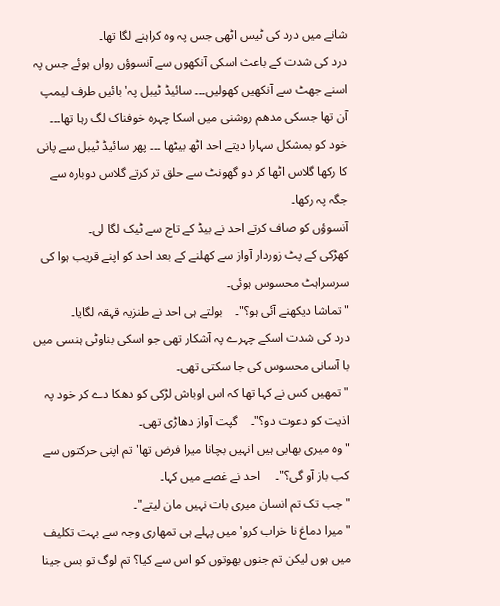شانے میں درد کی ٹیس اٹھی جس پہ وہ کراہنے لگا تھا۔
درد کی شدت کے باعث اسکی آنکھوں سے آنسوؤں رواں ہوئے جس پہ اسنے جھٹ سے آنکھیں کھولیں۔۔۔ سائیڈ ٹیبل پہ'بائیں طرف لیمپ آن تھا جسکی مدھم روشنی میں اسکا چہرہ خوفناک لگ رہا تھا۔۔۔ خود کو بمشکل سہارا دیتے احد اٹھ بیٹھا ۔۔۔ پھر سائیڈ ٹیبل سے پانی کا رکھا گلاس اٹھا کر دو گھونٹ سے حلق تر کرتے گلاس دوبارہ سے جگہ پہ رکھا۔
آنسوؤں کو صاف کرتے احد نے بیڈ کے تاج سے ٹیک لگا لی۔
کھڑکی کے پٹ زوردار آواز سے کھلنے کے بعد احد کو اپنے قریب ہوا کی سرسراہٹ محسوس ہوئی۔
"تماشا دیکھنے آئی ہو؟"۔    بولتے ہی احد نے طنزیہ قہقہ لگایا۔
درد کی شدت اسکے چہرے پہ آشکار تھی جو اسکی بناوٹی ہنسی میں با آسانی محسوس کی جا سکتی تھی۔
"تمھیں کس نے کہا تھا کہ اس اوباش لڑکی کو دھکا دے کر خود پہ اذیت کو دعوت دو؟"۔    گپت آواز دھاڑی تھی۔
"وہ میری بھابی ہیں انہیں بچانا میرا فرض تھا'تم اپنی حرکتوں سے کب باز آو گی؟"۔     احد نے غصے میں کہا۔
"جب تک تم انسان میری بات نہیں مان لیتے"۔
"میرا دماغ نا خراب کرو' میں پہلے ہی تمھاری وجہ سے بہت تکلیف میں ہوں لیکن تم جنوں بھوتوں کو اس سے کیا؟ تم لوگ تو بس جینا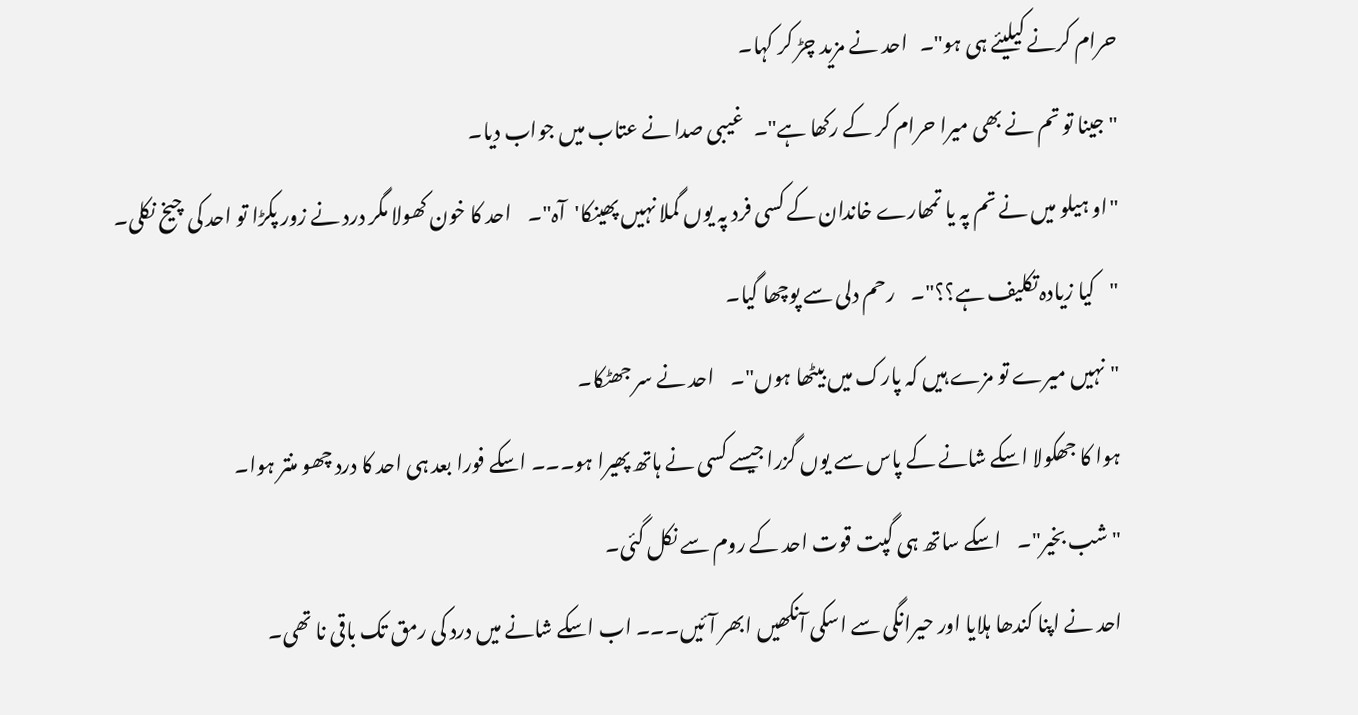حرام کرنے کیلیئے ہی ہو"۔   احد نے مزید چڑ کر کہا۔
"جینا تو تم نے بھی میرا حرام کر کے رکھا ہے"۔   غیبی صدا نے عتاب میں جواب دیا۔
"او ہیلو میں نے تم پہ یا تمھارے خاندان کے کسی فرد پہ یوں گملا نہیں پھینکا'آہ"۔    احد کا خون کھولا مگر درد نے زور پکڑا تو احد کی چیخ نکلی۔
"کیا زیادہ تکلیف ہے؟؟"۔    رحم دلی سے پوچھا گیا۔
"نہیں میرے تو مزے ہیں کہ پارک میں بیٹھا ہوں"۔    احد نے سر جھٹکا۔
ہوا کا جھکولا اسکے شانے کے پاس سے یوں گزرا جیسے کسی نے ہاتھ پھیرا ہو۔۔۔ اسکے فورا بعد ہی احد کا درد چھو منتر ہوا۔
"شب بخیر"۔    اسکے ساتھ ہی گپت قوت احد کے روم سے نکل گئی۔
احد نے اپنا کندھا ہلایا اور حیرانگی سے اسکی آنکھیں ابھر آئیں۔۔۔ اب اسکے شانے میں درد کی رمق تک باقی نا تھی۔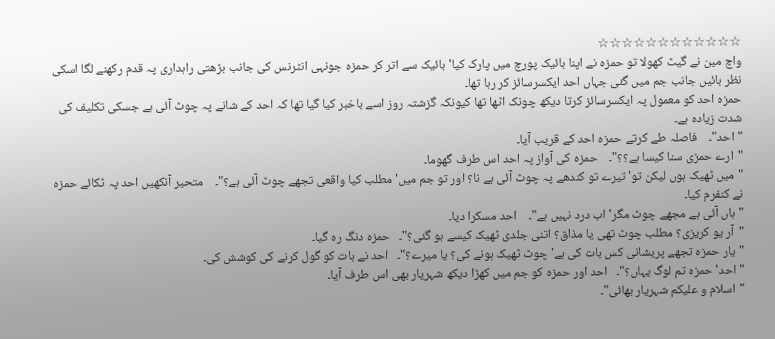☆☆☆☆☆☆☆☆☆☆☆☆
واچ مین نے گیٹ کھولا تو حمزہ نے اپنا بائیک پورچ میں پارک کیا' بائیک سے اتر کر حمزہ جونہی انٹرنس کی جانب بڑھتی راہداری پہ قدم رکھنے لگا اسکی نظر بائیں جانب جم میں گئی جہاں احد ایکسرسائز کر رہا تھا۔
حمزہ احد کو معمول پہ ایکسرسائز کرتا دیکھ چونک اٹھا تھا کیونکہ گزشتہ روز اسے باخبر کیا گیا تھا کہ احد کے شانے پہ چوٹ آئی ہے جسکی تکلیف کی شدت زیادہ ہے۔
"احد"۔    فاصلہ طے کرتے حمزہ احد کے قریب آیا۔
"ارے حمزی سنا کیسا ہے؟؟"۔    حمزہ کی آواز پہ احد اس طرف گھوما۔
"میں ٹھیک ہوں لیکن تو' تیرے تو کندھے پہ چوٹ آئی ہے نا؟ اور تو جم میں' مطلب کیا واقعی تجھے چوٹ آئی ہے؟"۔    متحیر آنکھیں احد پہ ٹکائے حمزہ نے کنفرم کیا۔
"ہاں آئی ہے مجھے چوٹ مگر' اب درد نہیں ہے"۔    احد مسکرا دیا۔
"آر یو کریزی؟ مطلب چوٹ تھی یا مذاق؟ اتنی جلدی ٹھیک کیسے ہو گئی؟"۔   حمزہ دنگ رہ گیا۔
"یار حمزہ تجھے پریشانی کس بات کی ہے' چوٹ ٹھیک ہونے کی؟ یا میرے؟"۔   احد نے بات کو گول کرنے کی کوشش کی۔
"احد' حمزہ تم لوگ یہاں؟"۔   احد اور حمزہ کو جم میں کھڑا دیکھ شہریار بھی اس طرف آیا۔
"اسلام و علیکم شہریار بھائی"۔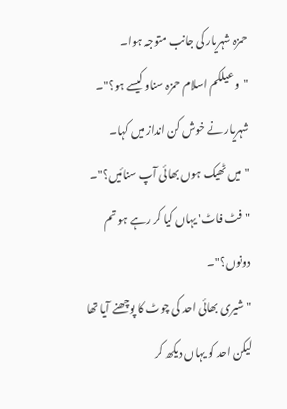حمزہ شہریار کی جانب متوجہ ہوا۔
"وعیلکم اسلام حمزہ سناو کیسے ہو؟"۔    شہریار نے خوش کن انداز میں کہا۔
"میں ٹھیک ہوں بھائی آپ سنائیں؟"۔
"فٹ فاٹ' یہاں کیا کر رہے ہو تم دونوں؟"۔
"شیری بھائی احد کی چوٹ کا پوچھنے آیا تھا لیکن احد کو یہاں دیکھ کر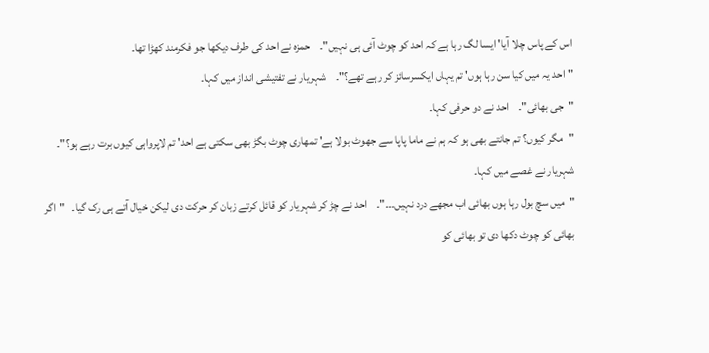اس کے پاس چلا آیا' ایسا لگ رہا ہے کہ احد کو چوٹ آئی ہی نہیں"۔    حمزہ نے احد کی طرف دیکھا جو فکرمند کھڑا تھا۔
"احد یہ میں کیا سن رہا ہوں' تم یہاں ایکسرسائز کر رہے تھے؟"۔    شہریار نے تفتیشی انداز میں کہا۔
"جی بھائی"۔    احد نے دو حرفی کہا۔
"مگر کیوں؟ تم جانتے بھی ہو کہ ہم نے ماما پاپا سے جھوٹ بولا ہے' تمھاری چوٹ بگڑ بھی سکتی ہے احد' تم لاپرواہی کیوں برت رہے ہو؟"۔    شہریار نے غصے میں کہا۔
"میں سچ بول رہا ہوں بھائی اب مجھے درد نہیں۔۔۔"۔    احد نے چڑ کر شہریار کو قائل کرتے زبان کر حرکت دی لیکن خیال آتے ہی رک گیا۔   "اگر بھائی کو چوٹ دکھا دی تو بھائی کو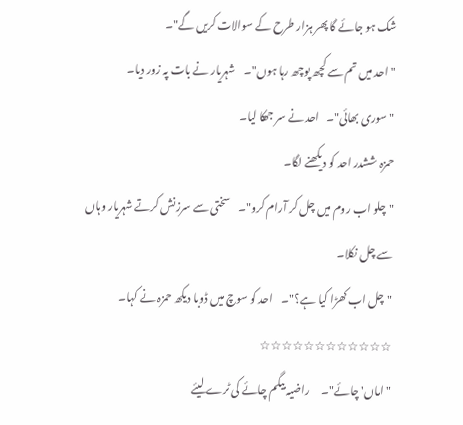شک ہو جائے گا پھر ہزار طرح کے سوالات کریں گے"۔
"احد میں تم سے کچھ پوچھ رہا ہوں"۔    شہریار نے بات پہ زور دیا۔
"سوری بھائی"۔   احد نے سر جھکا لیا۔
حمزہ ششدر احد کو دیکھنے لگا۔
"چلو اب روم میں چل کر آرام کرو"۔    سختی سے سرزنش کرتے شہریار وہاں سے چل نکلا۔
"چل اب کھڑا کیا ہے؟"۔    احد کو سوچ میں ڈوبا دیکھ حمزہ نے کہا۔
☆☆☆☆☆☆☆☆☆☆☆☆
"اماں' چائے"۔     راضیہ بیگم چائے کی ٹرے لیئے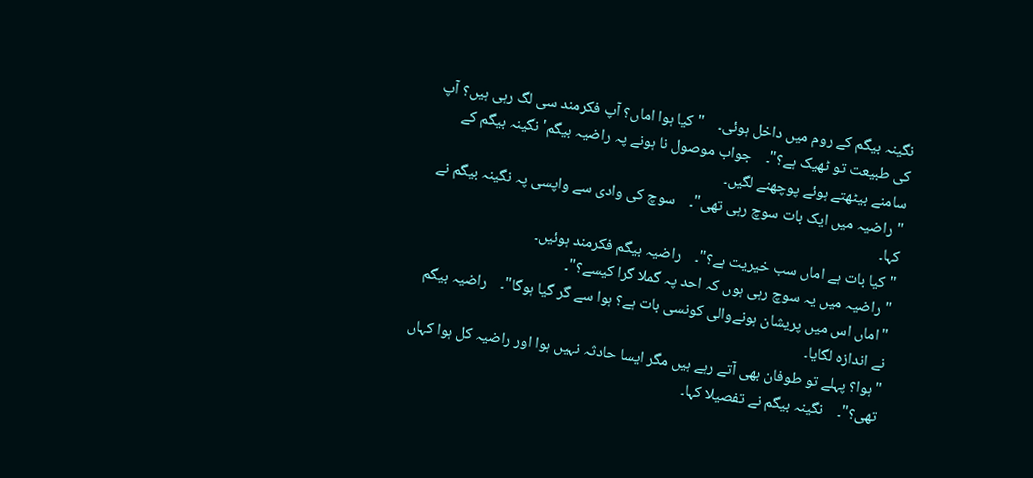نگینہ بیگم کے روم میں داخل ہوئی۔    "کیا ہوا اماں؟ آپ فکرمند سی لگ رہی ہیں؟ آپ کی طبیعت تو ٹھیک ہے؟"۔    جواب موصول نا ہونے پہ راضیہ بیگم' نگینہ بیگم کے سامنے بیٹھتے ہوئے پوچھنے لگیں۔
"راضیہ میں ایک بات سوچ رہی تھی"۔    سوچ کی وادی سے واپسی پہ نگینہ بیگم نے کہا۔
"کیا بات ہے اماں سب خیریت ہے؟"۔    راضیہ بیگم فکرمند ہوئیں۔
"راضیہ میں یہ سوچ رہی ہوں کہ احد پہ گملا گرا کیسے؟"۔
"اماں اس میں پریشان ہونےوالی کونسی بات ہے؟ ہوا سے گر گیا ہوگا"۔    راضیہ بیگم نے اندازہ لگایا۔
"ہوا؟ پہلے تو طوفان بھی آتے رہے ہیں مگر ایسا حادثہ نہیں ہوا اور راضیہ کل ہوا کہاں تھی؟"۔    نگینہ بیگم نے تفصیلا کہا۔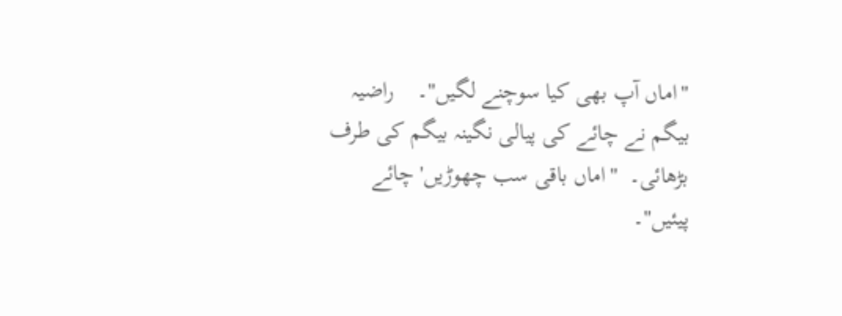"اماں آپ بھی کیا سوچنے لگیں"۔    راضیہ بیگم نے چائے کی پیالی نگینہ بیگم کی طرف بڑھائی۔  "اماں باقی سب چھوڑیں' چائے پیئیں"۔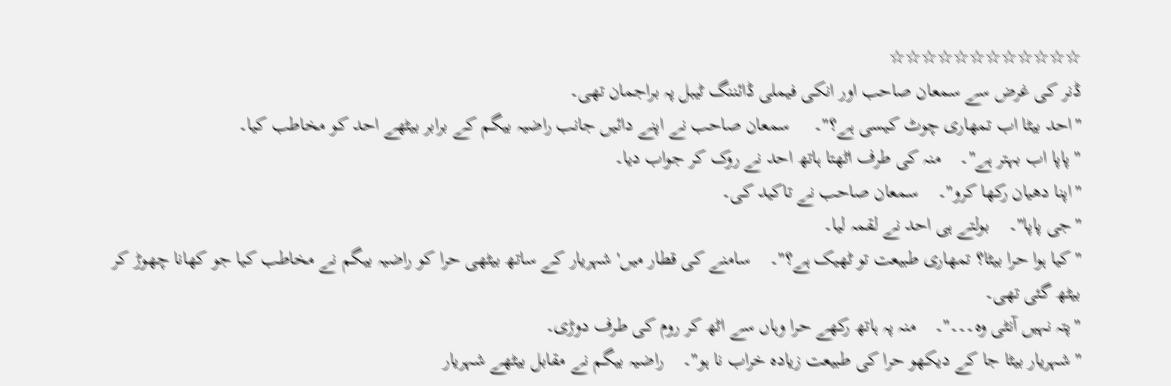☆☆☆☆☆☆☆☆☆☆☆☆
ڈنر کی غرض سے سمعان صاحب اور انکی فیملی ڈائننگ ٹیبل پہ براجمان تھی۔
"احد بیٹا اب تمھاری چوٹ کیسی ہے؟"۔     سمعان صاحب نے اپنے دائیں جانب راضیہ بیگم کے برابر بیٹھے احد کو مخاطب کیا۔
"پاپا اب بہتر ہے"۔    منہ کی طرف اٹھتا ہاتھ احد نے روک کر جواب دیا۔
"اپنا دھیان رکھا کرو"۔    سمعان صاحب نے تاکید کی۔
"جی پاپا"۔    بولتے ہی احد نے لقمہ لیا۔
"کیا ہوا حرا بیٹا؟ تمھاری طبیعت تو ٹھیک ہے؟"۔    سامنے کی قطار میں' شہریار کے ساتھ بیٹھی حرا کو راضیہ بیگم نے مخاطب کیا جو کھانا چھوڑ کر بیٹھ گئی تھی۔
"پتہ نہیں آنٹی وہ۔۔۔"۔    منہ پہ ہاتھ رکھے حرا وہاں سے اٹھ کر روم کی طرف دوڑی۔
"شہریار بیٹا جا کے دیکھو حرا کی طبیعت زیادہ خراب نا ہو"۔    راضیہ بیگم نے مقابل بیٹھے شہریار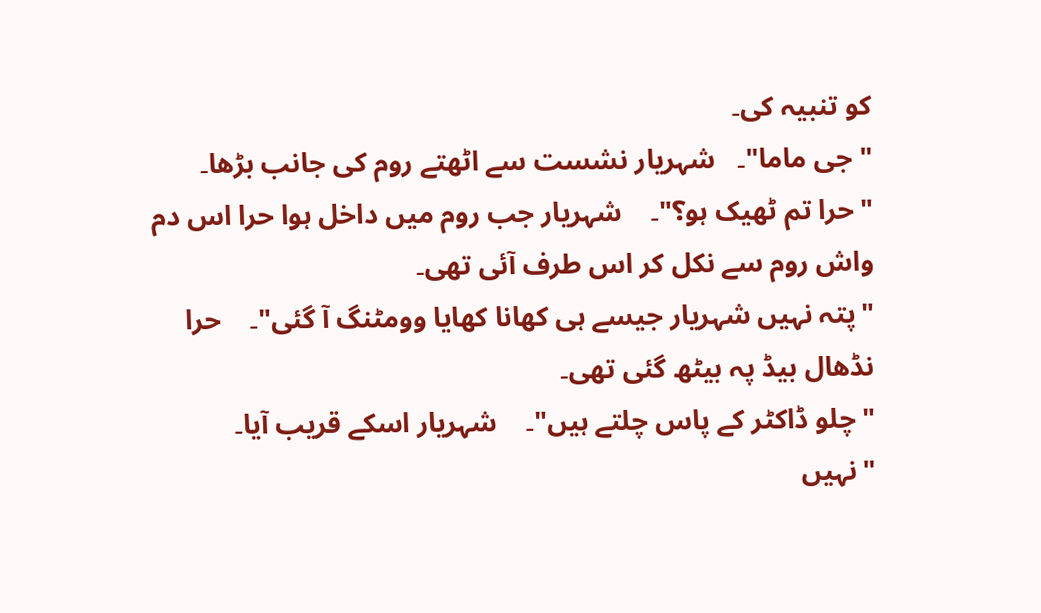کو تنبیہ کی۔
"جی ماما"۔   شہریار نشست سے اٹھتے روم کی جانب بڑھا۔
"حرا تم ٹھیک ہو؟"۔    شہریار جب روم میں داخل ہوا حرا اس دم واش روم سے نکل کر اس طرف آئی تھی۔
"پتہ نہیں شہریار جیسے ہی کھانا کھایا وومٹنگ آ گئی"۔    حرا نڈھال بیڈ پہ بیٹھ گئی تھی۔
"چلو ڈاکٹر کے پاس چلتے ہیں"۔    شہریار اسکے قریب آیا۔
"نہیں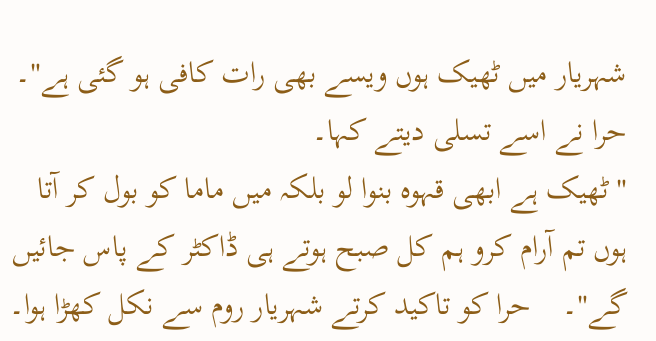شہریار میں ٹھیک ہوں ویسے بھی رات کافی ہو گئی ہے"۔    حرا نے اسے تسلی دیتے کہا۔
"ٹھیک ہے ابھی قہوہ بنوا لو بلکہ میں ماما کو بول کر آتا ہوں تم آرام کرو ہم کل صبح ہوتے ہی ڈاکٹر کے پاس جائیں گے"۔    حرا کو تاکید کرتے شہریار روم سے نکل کھڑا ہوا۔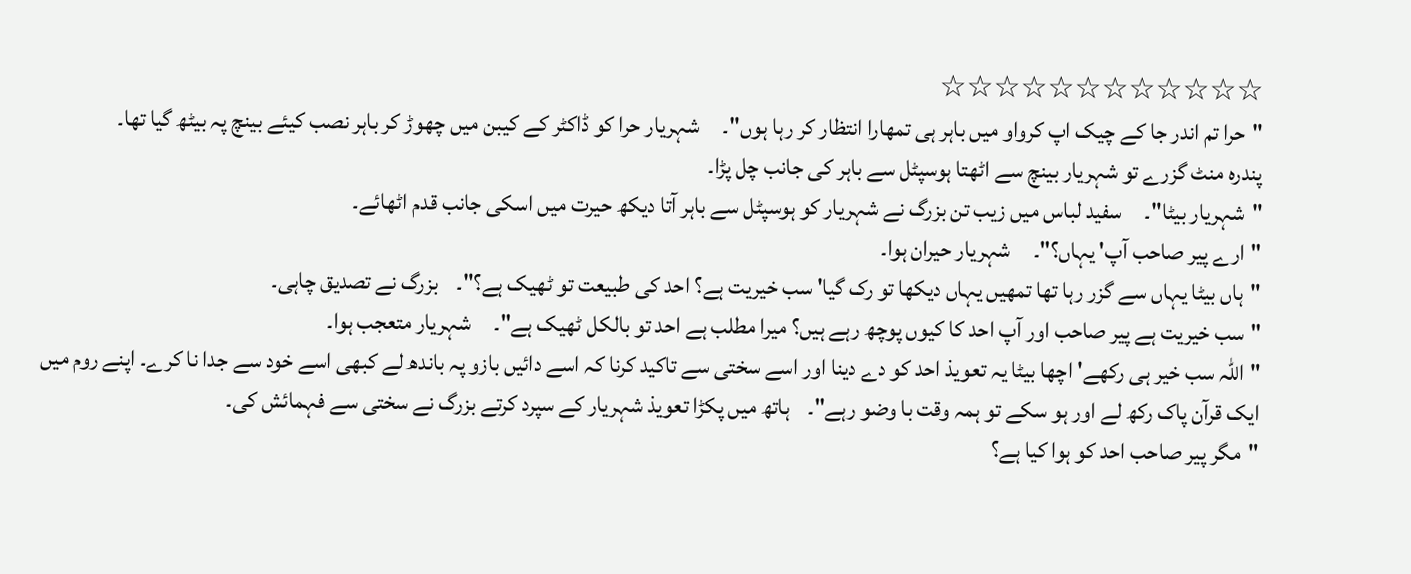☆☆☆☆☆☆☆☆☆☆☆☆
"حرا تم اندر جا کے چیک اپ کرواو میں باہر ہی تمھارا انتظار کر رہا ہوں"۔     شہریار حرا کو ڈاکٹر کے کیبن میں چھوڑ کر باہر نصب کیئے بینچ پہ بیٹھ گیا تھا۔
پندرہ منٹ گزرے تو شہریار بینچ سے اٹھتا ہوسپٹل سے باہر کی جانب چل پڑا۔
"شہریار بیٹا"۔     سفید لباس میں زیب تن بزرگ نے شہریار کو ہوسپٹل سے باہر آتا دیکھ حیرت میں اسکی جانب قدم اٹھائے۔
"ارے پیر صاحب آپ' یہاں؟"۔     شہریار حیران ہوا۔
"ہاں بیٹا یہاں سے گزر رہا تھا تمھیں یہاں دیکھا تو رک گیا' سب خیریت ہے؟ احد کی طبیعت تو ٹھیک ہے؟"۔    بزرگ نے تصدیق چاہی۔
"سب خیریت ہے پیر صاحب اور آپ احد کا کیوں پوچھ رہے ہیں؟ میرا مطلب ہے احد تو بالکل ٹھیک ہے"۔     شہریار متعجب ہوا۔
"اللہ سب خیر ہی رکھے' اچھا بیٹا یہ تعویذ احد کو دے دینا اور اسے سختی سے تاکید کرنا کہ اسے دائیں بازو پہ باندھ لے کبھی اسے خود سے جدا نا کرے۔ اپنے روم میں ایک قرآن پاک رکھ لے اور ہو سکے تو ہمہ وقت با وضو رہے"۔    ہاتھ میں پکڑا تعویذ شہریار کے سپرد کرتے بزرگ نے سختی سے فہمائش کی۔
"مگر پیر صاحب احد کو ہوا کیا ہے؟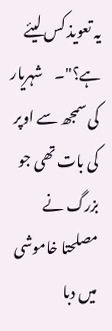یہ تعویذ کس لیئے ہے؟"۔    شہریار کی سمجھ سے اوپر کی بات تھی جو بزرگ نے مصلحتا خاموشی میں دبا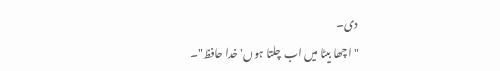دی۔
"اچھا بیٹا میں اب چلتا ہوں' خدا حافظ"۔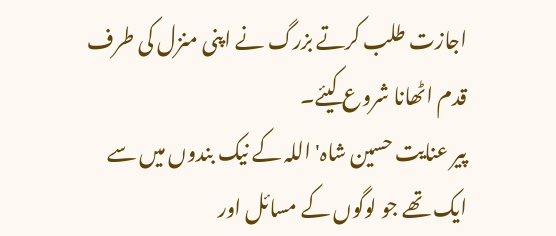اجازت طلب کرتے بزرگ نے اپنی منزل کی طرف قدم اٹھانا شروع کیئے۔
پیر عنایت حسین شاہ' اللہ کے نیک بندوں میں سے ایک تھے جو لوگوں کے مسائل اور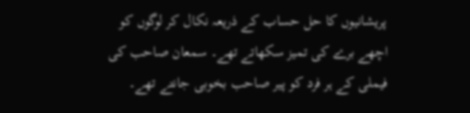پریشانیوں کا حل حساب کے ذریعہ نکال کر لوگوں کو اچھے برے کی تمیز سکھاتے تھے۔ سمعان صاحب کی فیملی کے ہر فرد کو پیر صاحب بخوبی جانتے تھے۔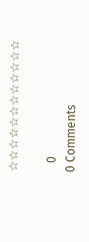☆☆☆☆☆☆☆☆☆☆☆☆

   0
0 Comments